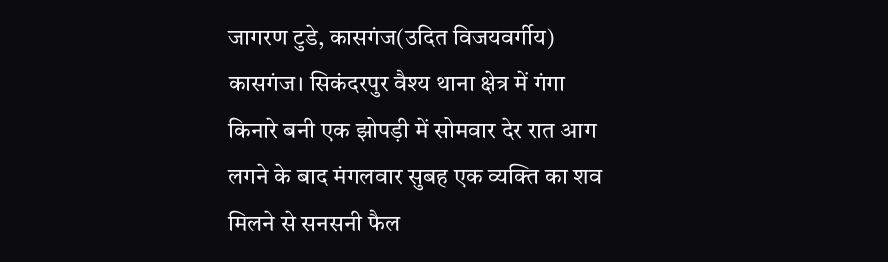जागरण टुडे, कासगंज(उदित विजयवर्गीय)
कासगंज। सिकंदरपुर वैश्य थाना क्षेत्र में गंगा किनारे बनी एक झोपड़ी में सोमवार देर रात आग लगने के बाद मंगलवार सुबह एक व्यक्ति का शव मिलने से सनसनी फैल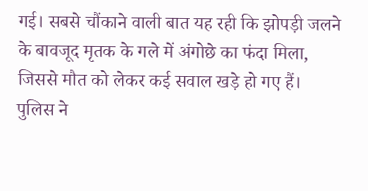गई। सबसे चौंकाने वाली बात यह रही कि झोपड़ी जलने के बावजूद मृतक के गले में अंगोछे का फंदा मिला, जिससे मौत को लेकर कई सवाल खड़े हो गए हैं। पुलिस ने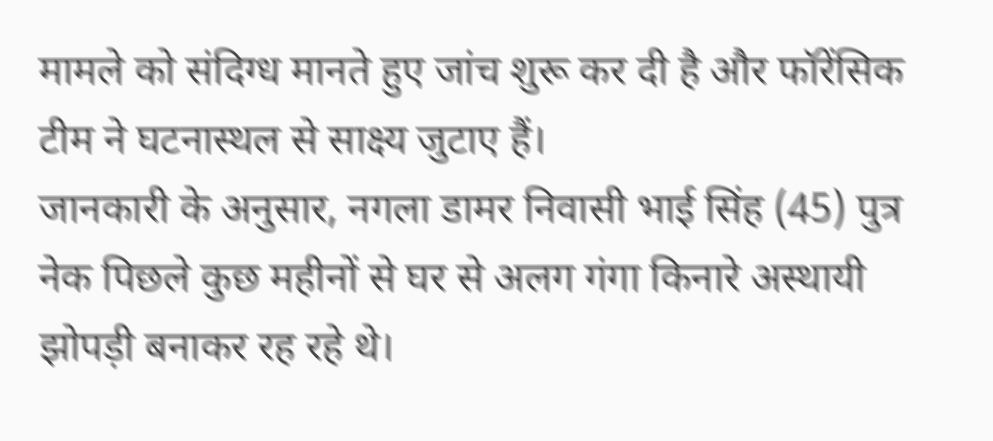मामले को संदिग्ध मानते हुए जांच शुरू कर दी है और फॉरेंसिक टीम ने घटनास्थल से साक्ष्य जुटाए हैं।
जानकारी के अनुसार, नगला डामर निवासी भाई सिंह (45) पुत्र नेक पिछले कुछ महीनों से घर से अलग गंगा किनारे अस्थायी झोपड़ी बनाकर रह रहे थे।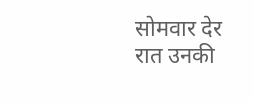सोमवार देर रात उनकी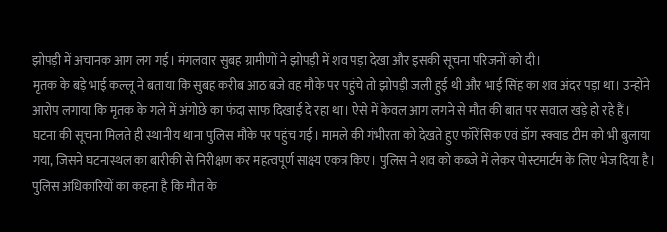झोपड़ी में अचानक आग लग गई। मंगलवार सुबह ग्रामीणों ने झोपड़ी में शव पड़ा देखा और इसकी सूचना परिजनों को दी।
मृतक के बड़े भाई कल्लू ने बताया कि सुबह करीब आठ बजे वह मौके पर पहुंचे तो झोपड़ी जली हुई थी और भाई सिंह का शव अंदर पड़ा था। उन्होंने आरोप लगाया कि मृतक के गले में अंगोछे का फंदा साफ दिखाई दे रहा था। ऐसे में केवल आग लगने से मौत की बात पर सवाल खड़े हो रहे हैं।
घटना की सूचना मिलते ही स्थानीय थाना पुलिस मौके पर पहुंच गई। मामले की गंभीरता को देखते हुए फॉरेंसिक एवं डॉग स्क्वाड टीम को भी बुलाया गया, जिसने घटनास्थल का बारीकी से निरीक्षण कर महत्वपूर्ण साक्ष्य एकत्र किए। पुलिस ने शव को कब्जे में लेकर पोस्टमार्टम के लिए भेज दिया है।
पुलिस अधिकारियों का कहना है कि मौत के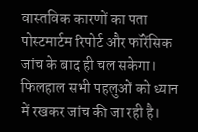वास्तविक कारणों का पता पोस्टमार्टम रिपोर्ट और फॉरेंसिक जांच के बाद ही चल सकेगा। फिलहाल सभी पहलुओं को ध्यान में रखकर जांच की जा रही है।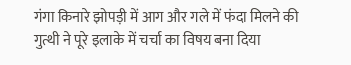गंगा किनारे झोपड़ी में आग और गले में फंदा मिलने की गुत्थी ने पूरे इलाके में चर्चा का विषय बना दिया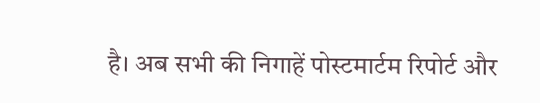है। अब सभी की निगाहें पोस्टमार्टम रिपोर्ट और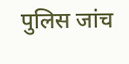पुलिस जांच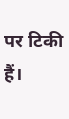पर टिकी हैं।